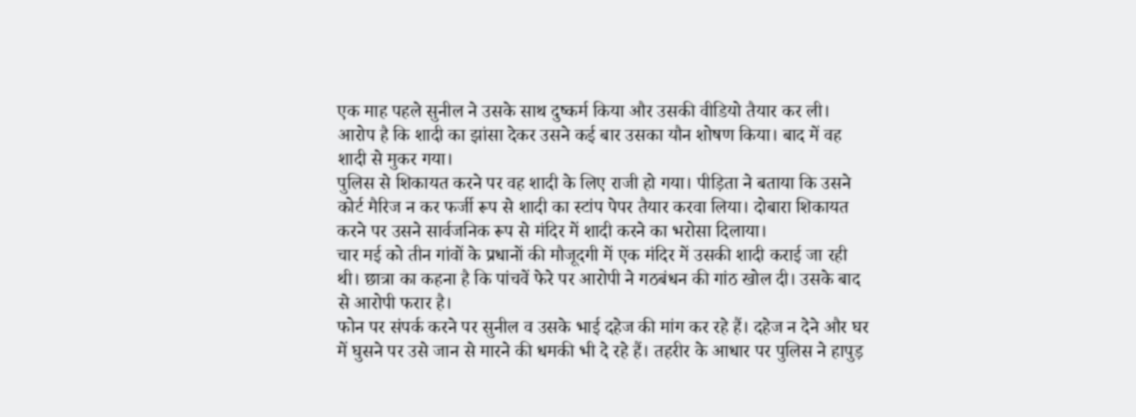एक माह पहले सुनील ने उसके साथ दुष्कर्म किया और उसकी वीडियो तैयार कर ली। आरोप है कि शादी का झांसा देकर उसने कई बार उसका यौन शोषण किया। बाद में वह शादी से मुकर गया।
पुलिस से शिकायत करने पर वह शादी के लिए राजी हो गया। पीड़िता ने बताया कि उसने कोर्ट मैरिज न कर फर्जी रूप से शादी का स्टांप पेपर तैयार करवा लिया। दोबारा शिकायत करने पर उसने सार्वजनिक रूप से मंदिर में शादी करने का भरोसा दिलाया।
चार मई को तीन गांवों के प्रधानों की मौजूदगी में एक मंदिर में उसकी शादी कराई जा रही थी। छात्रा का कहना है कि पांचवें फेरे पर आरोपी ने गठबंधन की गांठ खोल दी। उसके बाद से आरोपी फरार है।
फोन पर संपर्क करने पर सुनील व उसके भाई दहेज की मांग कर रहे हैं। दहेज न देने और घर में घुसने पर उसे जान से मारने की धमकी भी दे रहे हैं। तहरीर के आधार पर पुलिस ने हापुड़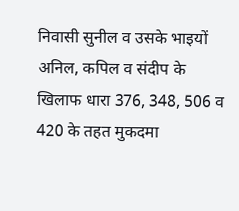निवासी सुनील व उसके भाइयों अनिल, कपिल व संदीप के खिलाफ धारा 376, 348, 506 व 420 के तहत मुकदमा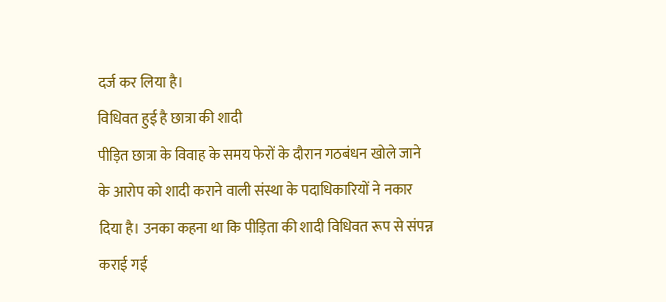दर्ज कर लिया है।
विधिवत हुई है छात्रा की शादी
पीड़ित छात्रा के विवाह के समय फेरों के दौरान गठबंधन खोले जाने के आरोप को शादी कराने वाली संस्था के पदाधिकारियों ने नकार दिया है। उनका कहना था कि पीड़िता की शादी विधिवत रूप से संपन्न कराई गई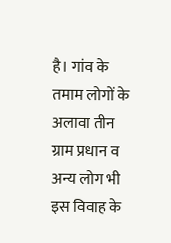है। गांव के तमाम लोगों के अलावा तीन ग्राम प्रधान व अन्य लोग भी इस विवाह के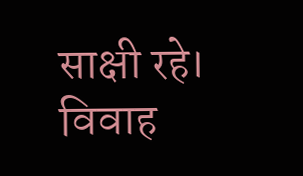साक्षी रहे। विवाह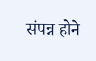संपन्न होने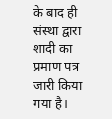के बाद ही संस्था द्वारा शादी का प्रमाण पत्र जारी किया गया है।